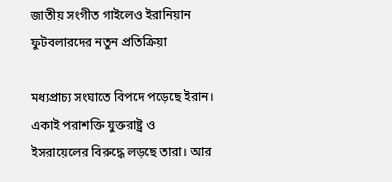জাতীয় সংগীত গাইলেও ইরানিয়ান ফুটবলারদের নতুন প্রতিক্রিয়া

মধ্যপ্রাচ্য সংঘাতে বিপদে পড়েছে ইরান। একাই পরাশক্তি যুক্তরাষ্ট্র ও ইসরায়েলের বিরুদ্ধে লড়ছে তারা। আর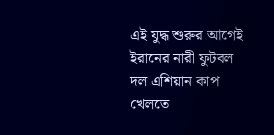এই যুদ্ধ শুরুর আগেই ইরানের নারী ফুটবল দল এশিয়ান কাপ খেলতে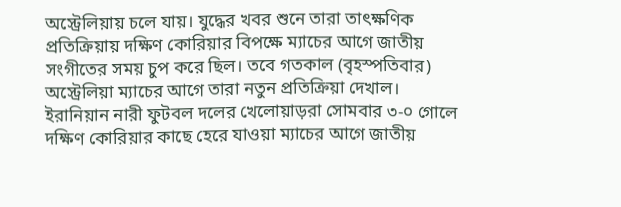অস্ট্রেলিয়ায় চলে যায়। যুদ্ধের খবর শুনে তারা তাৎক্ষণিক প্রতিক্রিয়ায় দক্ষিণ কোরিয়ার বিপক্ষে ম্যাচের আগে জাতীয় সংগীতের সময় চুপ করে ছিল। তবে গতকাল (বৃহস্পতিবার) অস্ট্রেলিয়া ম্যাচের আগে তারা নতুন প্রতিক্রিয়া দেখাল।
ইরানিয়ান নারী ফুটবল দলের খেলোয়াড়রা সোমবার ৩-০ গোলে দক্ষিণ কোরিয়ার কাছে হেরে যাওয়া ম্যাচের আগে জাতীয়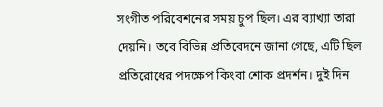সংগীত পরিবেশনের সময় চুপ ছিল। এর ব্যাখ্যা তারা দেয়নি। তবে বিভিন্ন প্রতিবেদনে জানা গেছে, এটি ছিল প্রতিরোধের পদক্ষেপ কিংবা শোক প্রদর্শন। দুই দিন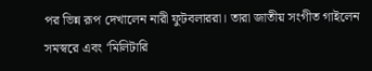পর ভিন্ন রূপ দেখালেন নারী ফুটবলাররা। তারা জাতীয় সংগীত গাইলেন সমস্বরে এবং ‘মিলিটারি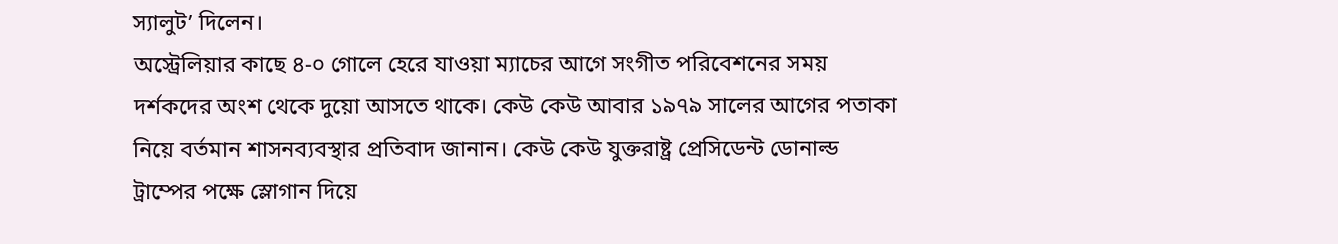স্যালুট’ দিলেন।
অস্ট্রেলিয়ার কাছে ৪-০ গোলে হেরে যাওয়া ম্যাচের আগে সংগীত পরিবেশনের সময় দর্শকদের অংশ থেকে দুয়ো আসতে থাকে। কেউ কেউ আবার ১৯৭৯ সালের আগের পতাকা নিয়ে বর্তমান শাসনব্যবস্থার প্রতিবাদ জানান। কেউ কেউ যুক্তরাষ্ট্র প্রেসিডেন্ট ডোনাল্ড ট্রাম্পের পক্ষে স্লোগান দিয়ে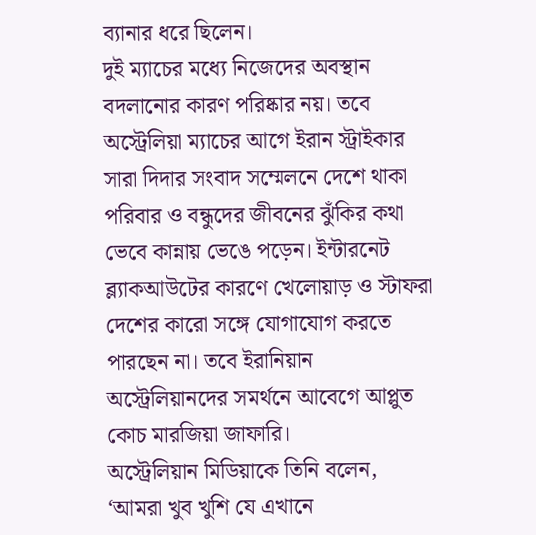ব্যানার ধরে ছিলেন।
দুই ম্যাচের মধ্যে নিজেদের অবস্থান বদলানোর কারণ পরিষ্কার নয়। তবে অস্ট্রেলিয়া ম্যাচের আগে ইরান স্ট্রাইকার সারা দিদার সংবাদ সম্মেলনে দেশে থাকা পরিবার ও বন্ধুদের জীবনের ঝুঁকির কথা ভেবে কান্নায় ভেঙে পড়েন। ইন্টারনেট ব্ল্যাকআউটের কারণে খেলোয়াড় ও স্টাফরা দেশের কারো সঙ্গে যোগাযোগ করতে পারছেন না। তবে ইরানিয়ান অস্ট্রেলিয়ানদের সমর্থনে আবেগে আপ্লুত কোচ মারজিয়া জাফারি।
অস্ট্রেলিয়ান মিডিয়াকে তিনি বলেন, ‘আমরা খুব খুশি যে এখানে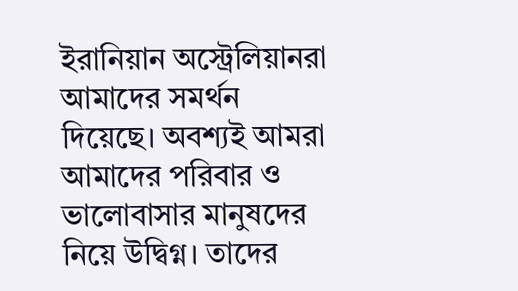ইরানিয়ান অস্ট্রেলিয়ানরা আমাদের সমর্থন দিয়েছে। অবশ্যই আমরা আমাদের পরিবার ও ভালোবাসার মানুষদের নিয়ে উদ্বিগ্ন। তাদের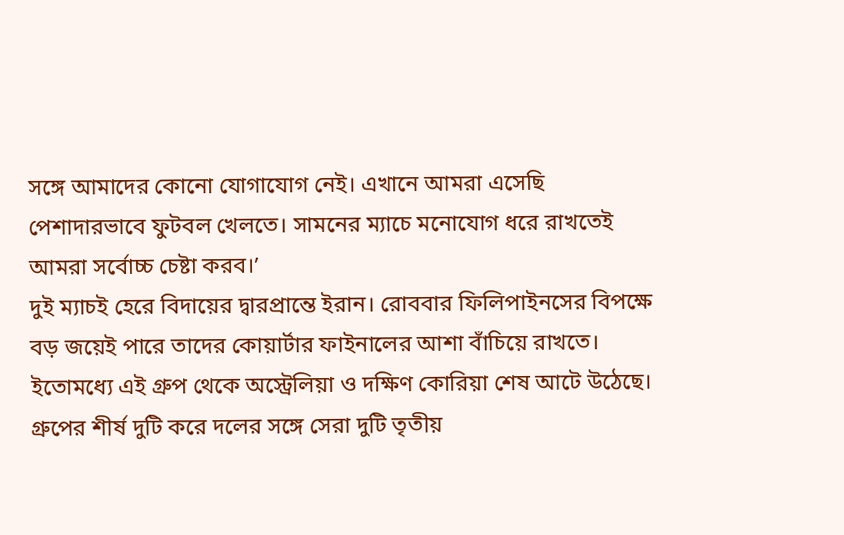সঙ্গে আমাদের কোনো যোগাযোগ নেই। এখানে আমরা এসেছি পেশাদারভাবে ফুটবল খেলতে। সামনের ম্যাচে মনোযোগ ধরে রাখতেই আমরা সর্বোচ্চ চেষ্টা করব।’
দুই ম্যাচই হেরে বিদায়ের দ্বারপ্রান্তে ইরান। রোববার ফিলিপাইনসের বিপক্ষে বড় জয়েই পারে তাদের কোয়ার্টার ফাইনালের আশা বাঁচিয়ে রাখতে। ইতোমধ্যে এই গ্রুপ থেকে অস্ট্রেলিয়া ও দক্ষিণ কোরিয়া শেষ আটে উঠেছে। গ্রুপের শীর্ষ দুটি করে দলের সঙ্গে সেরা দুটি তৃতীয়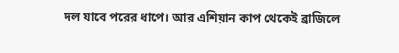দল যাবে পরের ধাপে। আর এশিয়ান কাপ থেকেই ব্রাজিলে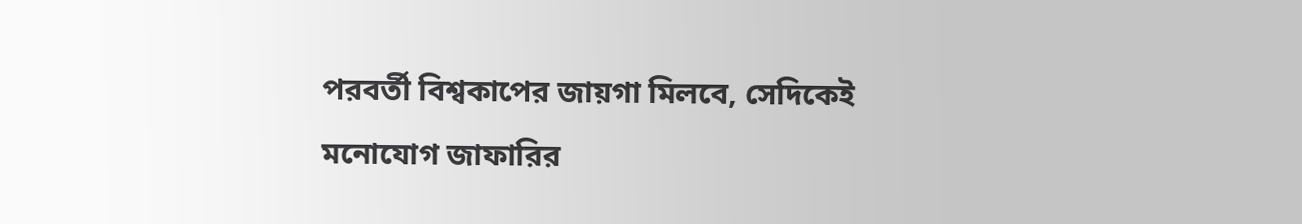পরবর্তী বিশ্বকাপের জায়গা মিলবে, সেদিকেই মনোযোগ জাফারির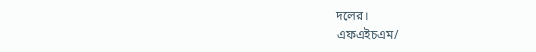দলের।
এফএইচএম/